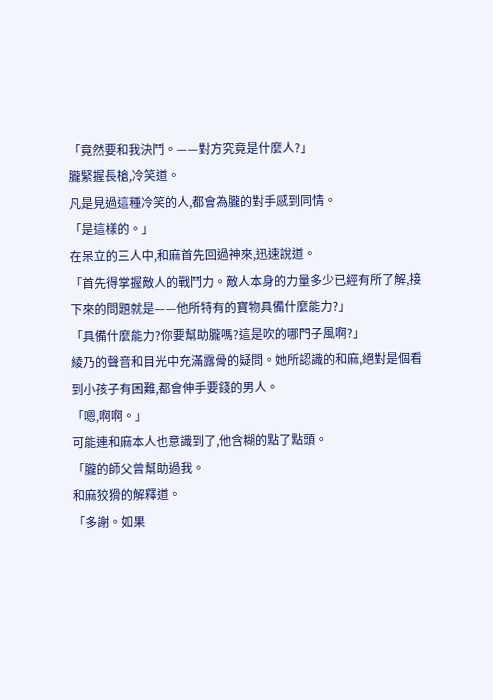「竟然要和我決鬥。——對方究竟是什麼人?」
朧緊握長槍,冷笑道。
凡是見過這種冷笑的人,都會為朧的對手感到同情。
「是這樣的。」
在呆立的三人中,和麻首先回過神來,迅速說道。
「首先得掌握敵人的戰鬥力。敵人本身的力量多少已經有所了解,接下來的問題就是——他所特有的寶物具備什麼能力?」
「具備什麼能力?你要幫助朧嗎?這是吹的哪門子風啊?」
綾乃的聲音和目光中充滿露骨的疑問。她所認識的和麻,絕對是個看到小孩子有困難,都會伸手要錢的男人。
「嗯,啊啊。」
可能連和麻本人也意識到了,他含糊的點了點頭。
「朧的師父曾幫助過我。
和麻狡猾的解釋道。
「多謝。如果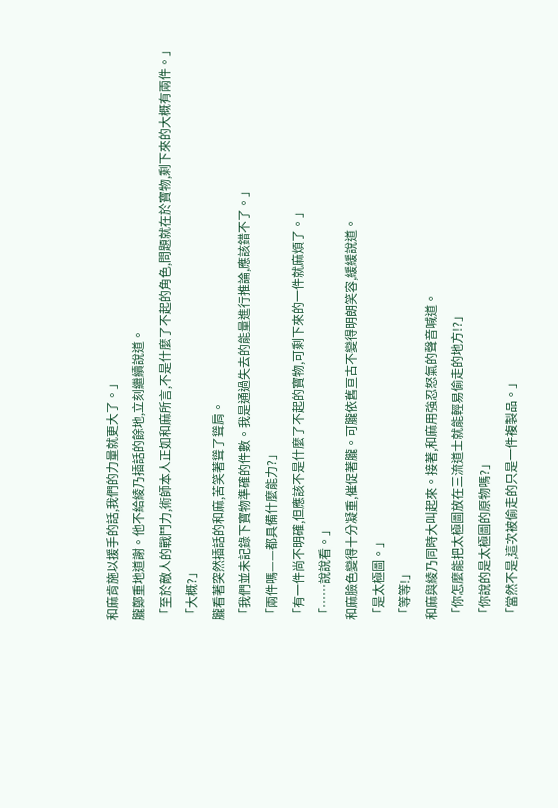和麻肯施以援手的話,我們的力量就更大了。」
朧鄭重地道謝。他不給綾乃插話的餘地,立刻繼續說道。
「至於敵人的戰鬥力,術師本人正如和麻所言,不是什麼了不起的角色,問題就在於寶物,剩下來的大概有兩件。」
「大概?」
朧看著突然插話的和麻,苦笑著聳了聳肩。
「我們並未記錄下寶物準確的件數。我是通過失去的能量進行推論,應該錯不了。」
「兩件嗎——都具備什麼能力?」
「有一件尚不明確,但應該不是什麼了不起的寶物,可剩下來的一件就麻煩了。」
「……說說看。」
和麻臉色變得十分凝重,催促著朧。可朧依舊亘古不變得明朗笑容,緩緩說道。
「是太極圖。」
「等等!」
和麻與綾乃同時大叫起來。接著,和麻用強忍怒氣的聲音喊道。
「你怎麼能把太極圖放在三流道士就能輕易偷走的地方!?」
「你說的是太極圖的原物嗎?」
「當然不是,這次被偷走的只是一件複製品。」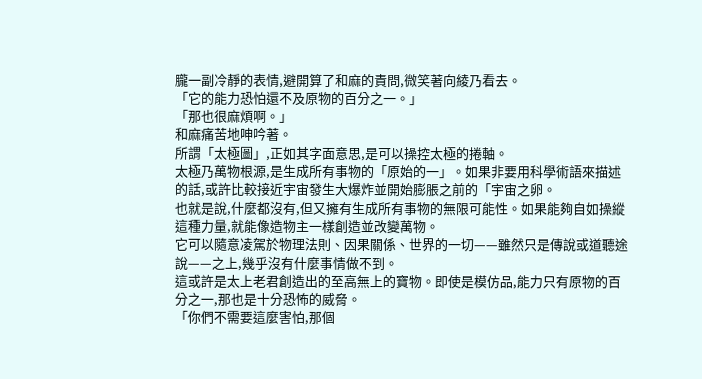朧一副冷靜的表情,避開算了和麻的責問,微笑著向綾乃看去。
「它的能力恐怕還不及原物的百分之一。」
「那也很麻煩啊。」
和麻痛苦地呻吟著。
所謂「太極圖」,正如其字面意思,是可以操控太極的捲軸。
太極乃萬物根源,是生成所有事物的「原始的一」。如果非要用科學術語來描述的話,或許比較接近宇宙發生大爆炸並開始膨脹之前的「宇宙之卵。
也就是說,什麼都沒有,但又擁有生成所有事物的無限可能性。如果能夠自如操縱這種力量,就能像造物主一樣創造並改變萬物。
它可以隨意凌駕於物理法則、因果關係、世界的一切——雖然只是傳說或道聽途說——之上,幾乎沒有什麼事情做不到。
這或許是太上老君創造出的至高無上的寶物。即使是模仿品,能力只有原物的百分之一,那也是十分恐怖的威脅。
「你們不需要這麼害怕,那個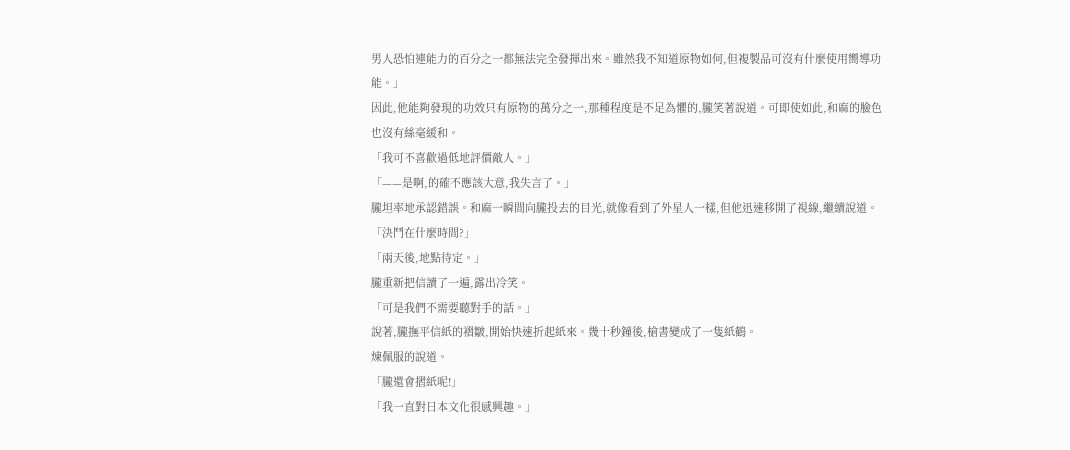男人恐怕連能力的百分之一都無法完全發揮出來。雖然我不知道原物如何,但複製品可沒有什麼使用嚮導功能。」
因此,他能夠發現的功效只有原物的萬分之一,那種程度是不足為懼的,朧笑著說道。可即使如此,和麻的臉色也沒有絲毫緩和。
「我可不喜歡過低地評價敵人。」
「——是啊,的確不應該大意,我失言了。」
朧坦率地承認錯誤。和麻一瞬間向朧投去的目光,就像看到了外星人一樣,但他迅速移開了視線,繼續說道。
「決鬥在什麼時間?」
「兩天後,地點待定。」
朧重新把信讀了一遍,露出冷笑。
「可是我們不需要聽對手的話。」
說著,朧撫平信紙的褶皺,開始快速折起紙來。幾十秒鐘後,槍書變成了一隻紙鶴。
煉佩服的說道。
「朧還會摺紙呢!」
「我一直對日本文化很感興趣。」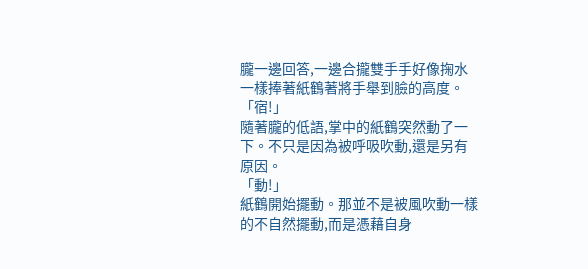朧一邊回答,一邊合攏雙手手好像掬水一樣捧著紙鶴著將手舉到臉的高度。
「宿!」
隨著朧的低語,掌中的紙鶴突然動了一下。不只是因為被呼吸吹動,還是另有原因。
「動!」
紙鶴開始擺動。那並不是被風吹動一樣的不自然擺動,而是憑藉自身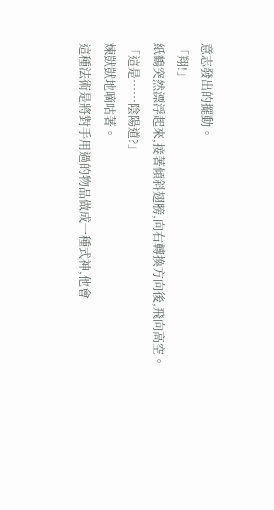意志發出的擺動。
「翔!」
紙鶴突然漂浮起來,接著傾斜翅膀,向右轉換方向後,飛向高空。
「這是……陰陽道?」
煉獃獃地嘀咕著。
這種法術是將對手用過的物品做成一種式神,他會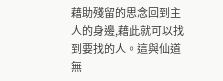藉助殘留的思念回到主人的身邊,藉此就可以找到要找的人。這與仙道無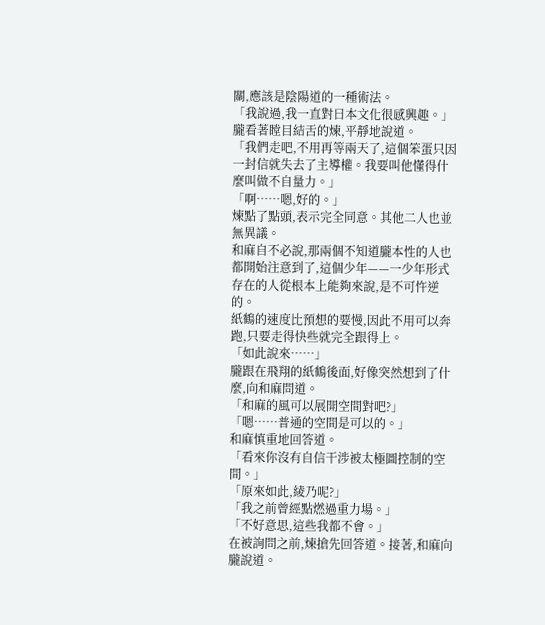關,應該是陰陽道的一種術法。
「我說過,我一直對日本文化很感興趣。」
朧看著瞠目結舌的煉,平靜地說道。
「我們走吧,不用再等兩天了,這個笨蛋只因一封信就失去了主導權。我要叫他懂得什麼叫做不自量力。」
「啊……嗯,好的。」
煉點了點頭,表示完全同意。其他二人也並無異議。
和麻自不必說,那兩個不知道朧本性的人也都開始注意到了,這個少年——一少年形式存在的人從根本上能夠來說,是不可忤逆的。
紙鶴的速度比預想的要慢,因此不用可以奔跑,只要走得快些就完全跟得上。
「如此說來……」
朧跟在飛翔的紙鶴後面,好像突然想到了什麼,向和麻問道。
「和麻的風可以展開空間對吧?」
「嗯……普通的空間是可以的。」
和麻慎重地回答道。
「看來你沒有自信干涉被太極圖控制的空間。」
「原來如此,綾乃呢?」
「我之前曾經點燃過重力場。」
「不好意思,這些我都不會。」
在被詢問之前,煉搶先回答道。接著,和麻向朧說道。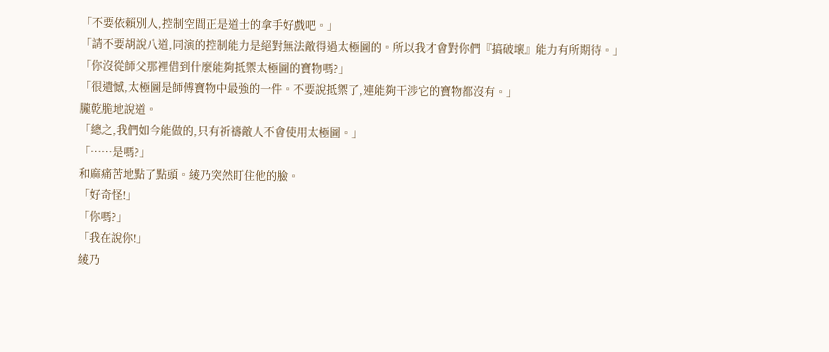「不要依賴別人,控制空間正是道士的拿手好戲吧。」
「請不要胡說八道,同演的控制能力是絕對無法敵得過太極圖的。所以我才會對你們『搞破壞』能力有所期待。」
「你沒從師父那裡借到什麼能夠抵禦太極圖的寶物嗎?」
「很遺憾,太極圖是師傅寶物中最強的一件。不要說抵禦了,連能夠干涉它的寶物都沒有。」
朧乾脆地說道。
「總之,我們如今能做的,只有祈禱敵人不會使用太極圖。」
「……是嗎?」
和麻痛苦地點了點頭。綾乃突然盯住他的臉。
「好奇怪!」
「你嗎?」
「我在說你!」
綾乃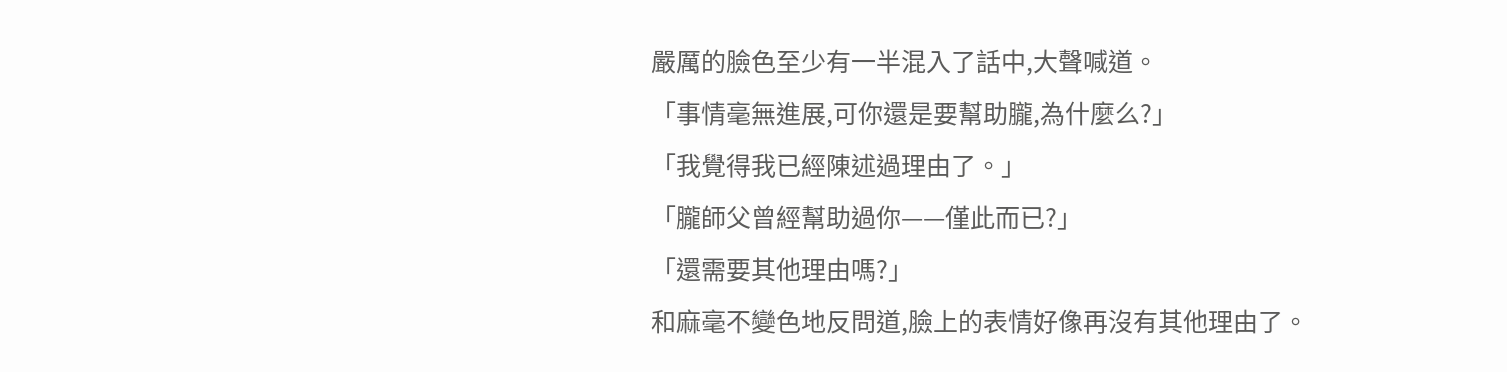嚴厲的臉色至少有一半混入了話中,大聲喊道。
「事情毫無進展,可你還是要幫助朧,為什麼么?」
「我覺得我已經陳述過理由了。」
「朧師父曾經幫助過你——僅此而已?」
「還需要其他理由嗎?」
和麻毫不變色地反問道,臉上的表情好像再沒有其他理由了。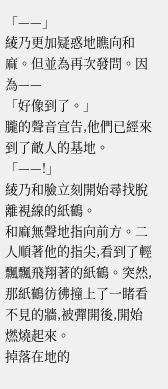「——」
綾乃更加疑惑地瞧向和麻。但並為再次發問。因為——
「好像到了。」
朧的聲音宣告,他們已經來到了敵人的基地。
「——!」
綾乃和臉立刻開始尋找脫離視線的紙鶴。
和麻無聲地指向前方。二人順著他的指尖,看到了輕飄飄飛翔著的紙鶴。突然,那紙鶴彷彿撞上了一睹看不見的牆,被彈開後,開始燃燒起來。
掉落在地的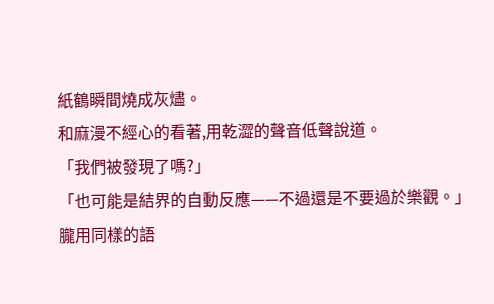紙鶴瞬間燒成灰燼。
和麻漫不經心的看著,用乾澀的聲音低聲說道。
「我們被發現了嗎?」
「也可能是結界的自動反應——不過還是不要過於樂觀。」
朧用同樣的語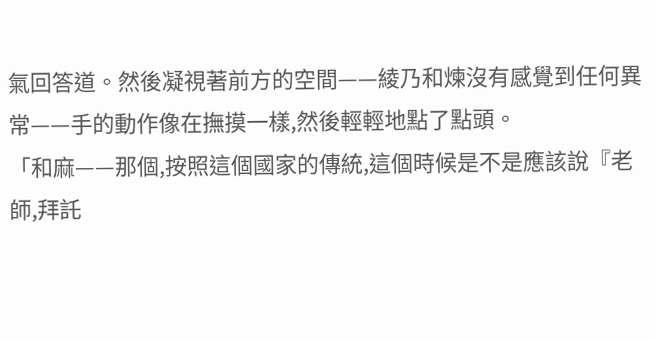氣回答道。然後凝視著前方的空間——綾乃和煉沒有感覺到任何異常——手的動作像在撫摸一樣,然後輕輕地點了點頭。
「和麻——那個,按照這個國家的傳統,這個時候是不是應該說『老師,拜託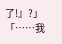了!』?」
「……我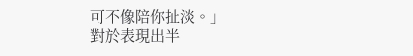可不像陪你扯淡。」
對於表現出半